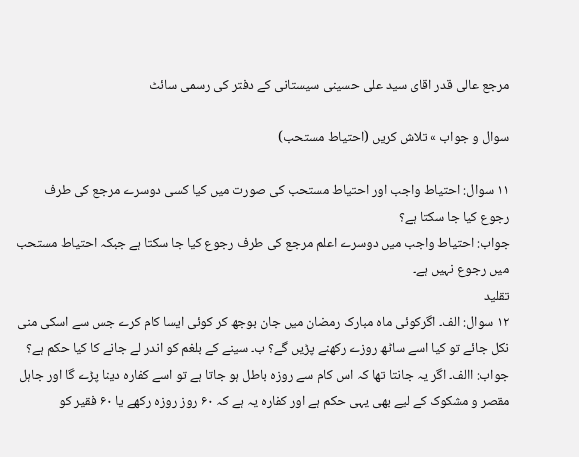مرجع عالی قدر اقای سید علی حسینی سیستانی کے دفتر کی رسمی سائٹ

سوال و جواب » تلاش کریں (احتیاط مستحب)

۱۱ سوال: احتیاط واجب اور احتیاط مستحب کی صورت میں کیا کسی دوسرے مرجع کی طرف رجوع کیا جا سکتا ہے؟
جواب: احتیاط واجب میں دوسرے اعلم مرجع کی طرف رجوع کیا جا سکتا ہے جبکہ احتیاط مستحب میں رجوع نہیں ہے۔
تقلید
۱۲ سوال: الف۔ اگرکوئی ماہ مبارک رمضان میں جان بوجھ کر کوئی ایسا کام کرے جس سے اسکی منی نکل جائے تو کیا اسے ساٹھ روزے رکھنے پڑیں گے؟ ب۔ سینے کے بلغم کو اندر لے جانے کا کیا حکم ہے؟
جواب: االف۔ اگر یہ جانتا تھا کہ اس کام سے روزہ باطل ہو جاتا ہے تو اسے کفارہ دینا پڑے گا اور جاہل مقصر و مشکوک کے لیے بھی یہی حکم ہے اور کفارہ یہ ہے کہ ۶۰ روز روزہ رکھے یا ۶۰ فقیر کو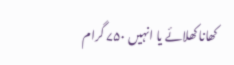کھانا کھلائے یا انہیں ۷۵۰ گرام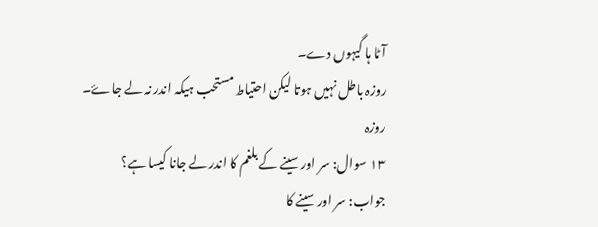آٹا ہا گیہوں دے۔
روزہ باطل نہیں ہوتا لیکن احتیاط مستحب ہیکہ اندر نہ لے جاۓ۔
روزہ
۱۳ سوال: سر اور سینے کے بلغم کا اندر لے جانا کیسا ہے؟
جواب: سر اور سینے کا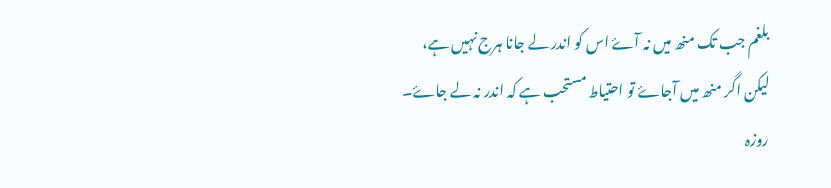بلغم جب تک منھ میں نہ آۓ اس کو اندر لے جانا ہرج نہیں ہے، لیکن اگر منھ میں آجاۓ تو احتیاط مستحب ہے کہ اندر نہ لے جاۓ۔
روزہ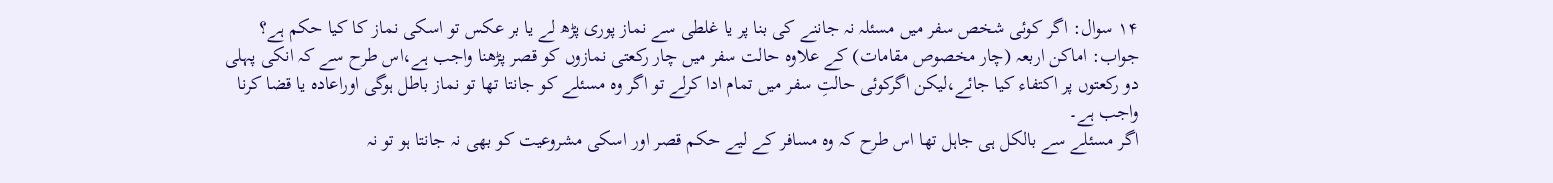۱۴ سوال: اگر کوئی شخص سفر میں مسئلہ نہ جاننے کی بنا پر یا غلطی سے نماز پوری پڑھ لے یا بر عکس تو اسکی نماز کا کیا حکم ہے؟
جواب: اماکن اربعہ (چار مخصوص مقامات) کے علاوہ حالت سفر میں چار رکعتی نمازوں کو قصر پڑھنا واجب ہے،اس طرح سے کہ انکی پہلی دو رکعتوں پر اکتفاء کیا جائے،لیکن اگرکوئی حالتِ سفر میں تمام ادا کرلے تو اگر وہ مسئلے کو جانتا تھا تو نماز باطل ہوگی اوراعادہ یا قضا کرنا واجب ہے۔
اگر مسئلے سے بالکل ہی جاہل تھا اس طرح کہ وہ مسافر کے لیے حکم قصر اور اسکی مشروعیت کو بھی نہ جانتا ہو تو نہ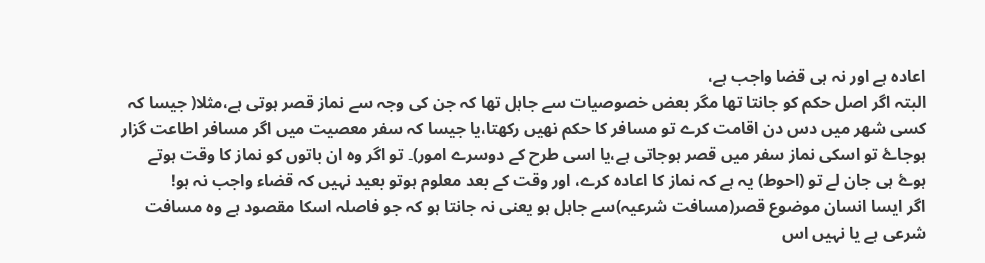اعادہ ہے اور نہ ہی قضا واجب ہے،
البتہ اگر اصل حکم کو جانتا تھا مگر بعض خصوصیات سے جاہل تھا کہ جن کی وجہ سے نماز قصر ہوتی ہے،مثلا( جیسا کہ کسی شھر میں دس دن اقامت کرے تو مسافر کا حکم نھیں رکھتا،یا جیسا کہ سفر معصیت میں اگر مسافر اطاعت گزار ہوجاۓ تو اسکی نماز سفر میں قصر ہوجاتی ہے،یا اسی طرح کے دوسرے امور)۔ تو اگر وہ ان باتوں کو نماز کا وقت ہوتے ہوۓ ہی جان لے تو (احوط) یہ ہے کہ نماز کا اعادہ کرے، اور وقت کے بعد معلوم ہوتو بعید نہیں کہ قضاء واجب نہ ہو!
اگر ایسا انسان موضوع قصر(مسافت شرعیہ)سے جاہل ہو یعنی نہ جانتا ہو کہ جو فاصلہ اسکا مقصود ہے وہ مسافت شرعی ہے یا نہیں اس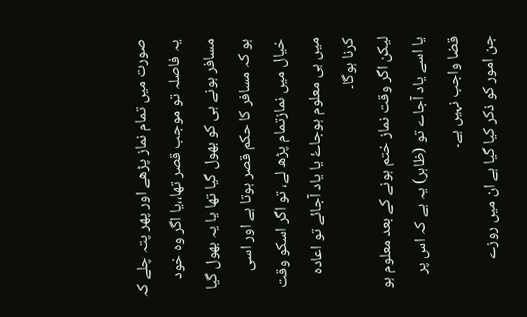صورت میں تمام نماز پڑھے اور پھر پتہ چلے کہ یہ فاصلہ تو موجب قصر تھا،،یا اگر وہ خود مسافر ہونے ہی کو بھول گیا تھا یا یہ بھول گیا ہو کہ مسافر کا حکم قصر ہوتا ہے اور اسی خیال میں نمازتمام پڑھ لے، تو اگر اسکو وقت میں ہی معلوم ہوجاۓ یا یاد آجائے تو اعادہ کرنا ہوگا۔
لیکن اگر وقت نماز ختم ہونے کے بعد معلوم ہو یا اسے یاد آجاے تو (ظاہر) یہ ہے کہ اس پر قضا واجب نہیں ہے۔
جن امور کو ذکر کیا گیا ہے ان میں روزے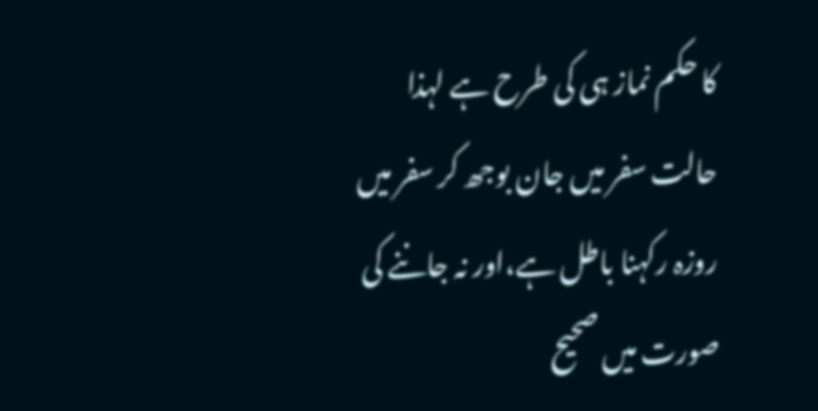کا حکم نماز ہی کی طرح ہے لہذا حالت سفر میں جان بوجھ کر سفر میں روزہ رکہنا باطل ہے،اور نہ جاننے کی صورت میں صحیح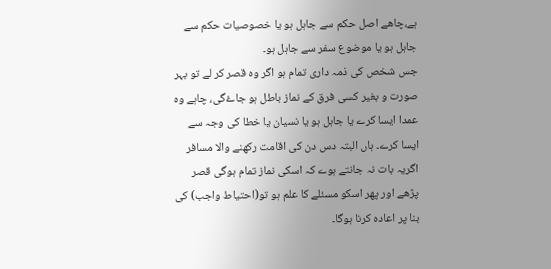ہے،چاھے اصل حکم سے جاہل ہو یا خصوصیات حکم سے جاہل ہو یا موضوع سفر سے جاہل ہو۔
جس شخص کی ذمہ داری تمام ہو اگر وہ قصر کر لے تو بہر صورت و بغیر کسی فرق کے نماز باطل ہو جاۓگی، چاہے وہ عمدا ایسا کرے یا جاہل ہو یا نسیان یا خطا کی وجہ سے ایسا کرے۔ ہاں البتہ دس دن کی اقامت رکھنے والا مسافر اگریہ بات نہ جانتے ہوے کہ اسکی نماز تمام ہوگی قصر پڑھے اور پھر اسکو مسئلے کا علم ہو تو(احتیاط واجب) کی بنا پر اعادہ کرنا ہوگا۔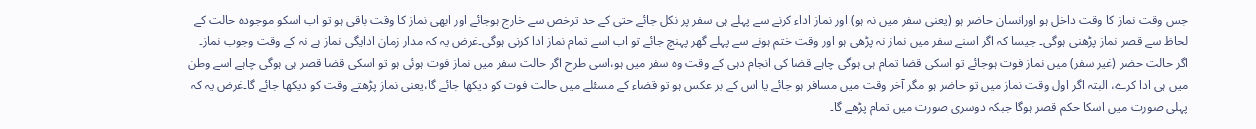جس وقت نماز کا وقت داخل ہو اورانسان حاضر ہو (یعنی سفر میں نہ ہو) اور نماز اداء کرنے سے پہلے ہی سفر پر نکل جائے حتی کے حد ترخص سے خارج ہوجائے اور ابھی نماز کا وقت باقی ہو تو اب اسکو موجودہ حالت کے لحاظ سے قصر نماز پڑھنی ہوگی۔ جیسا کہ اگر اسنے سفر میں نماز نہ پڑھی ہو اور وقت ختم ہونے سے پہلے گھر پہنچ جائے تو اب اسے تمام نماز ادا کرنی ہوگی۔غرض یہ کہ مدار زمان ادایگی نماز ہے نہ کے وقت وجوب نماز۔
اگر حالت حضر (غیر سفر) میں نماز فوت ہوجائے تو اسکی قضا تمام ہی ہوگی چاہے قضا کی انجام دہی کے وقت وہ سفر میں ہو،اسی طرح اگر حالت سفر میں نماز فوت ہوئی ہو تو اسکی قضا قصر ہی ہوگی چاہے اسے وطن میں ہی ادا کرے، البتہ اگر اول وقت نماز میں تو حاضر ہو مگر آخر وقت میں مسافر ہو جائے یا اس کے بر عکس ہو تو قضاء کے مسئلے میں حالت فوت کو دیکھا جائے گا،یعنی نماز پڑھتے وقت کو دیکھا جائے گا۔غرض یہ کہ پہلی صورت میں اسکا حکم قصر ہوگا جبکہ دوسری صورت میں تمام پڑھے گا۔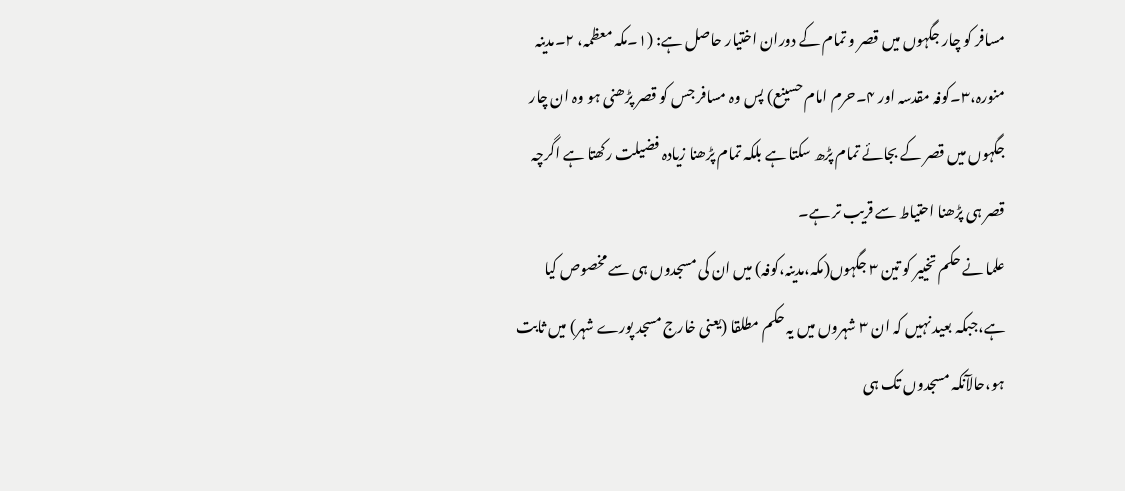مسافر کو چار جگہوں میں قصر و تمام کے دوران اختیار حاصل ہے: (۱۔مکہ معظمہ، ۲۔مدینہ منورہ،۳۔کوفہ مقدسہ اور ۴۔حرم امام حسینع) پس وہ مسافر جس کو قصر پڑھنی ہو وہ ان چار جگہوں میں قصر کے بجائے تمام پڑھ سکتا ہے بلکہ تمام پڑھنا زیادہ فضیلت رکھتا ہے اگرچہ قصر ہی پڑھنا احتیاط سے قریب تر ہے۔
علما نے حکم تخییر کو تین ۳ جگہوں(مکہ،مدینہ،کوفہ) میں ان کی مسجدوں ہی سے مخصوص کیا ہے،جبکہ بعید نہیں کہ ان ۳ شہروں میں یہ حکم مطلقا (یعنی خارج مسجد پورے شہر) میں ثابت ہو،حالآنکہ مسجدوں تک ہی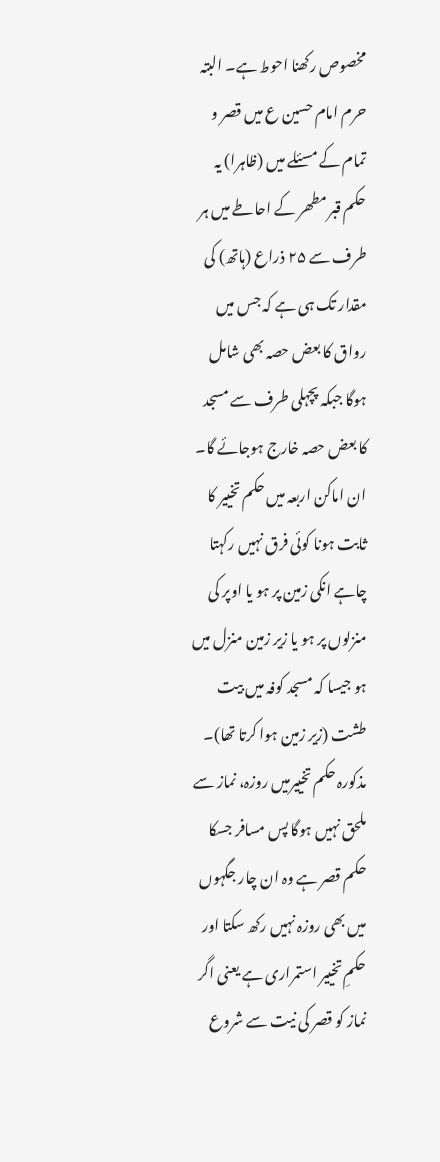مخصوص رکھنا احوط ہے۔ البتہ حرم امام حسین ع میں قصر و تمام کے مسئلے میں (ظاہرا) یہ حکم قبر مطھر کے احاطے میں ہر طرف سے ۲۵ ذراع (ہاتھ) کی مقدار تک ہی ہے کہ جس میں رواق کا بعض حصہ بھی شامل ہوگا جبکہ پچہلی طرف سے مسجد کا بعض حصہ خارج ہوجائے گا۔
ان اماکن اربعہ میں حکم تخییر کا ثابت ہونا کوئی فرق نہیں رکہتا چاہے انکی زمین پر ہو یا اوپر کی منزلوں پر ہو یا زیر زمین منزل میں ہو جیسا کہ مسجد کوفہ میں بیت طشت (زیر زمین ہوا کرتا تھا)۔
مذکورہ حکم تخییرمیں روزہ، نماز سے ملحق نہیں ہوگا پس مسافر جسکا حکم قصر ہے وہ ان چار جگہوں میں بھی روزہ نہیں رکھ سکتا اور حکمِ تخییر استمراری ہے یعنی اگر نماز کو قصر کی نیت سے شروع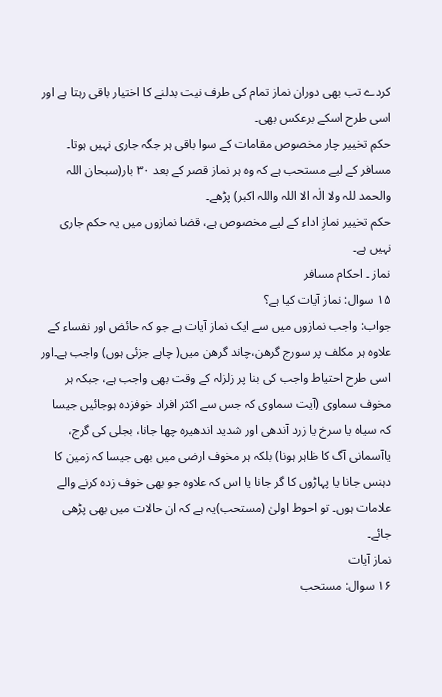کردے تب بھی دوران نماز تمام کی طرف نیت بدلنے کا اختیار باقی رہتا ہے اور اسی طرح اسکے برعکس بھی۔
حکمِ تخییر چار مخصوص مقامات کے سوا باقی ہر جگہ جاری نہیں ہوتا۔
مسافر کے لیے مستحب ہے کہ وہ ہر نماز قصر کے بعد ۳۰ بار(سبحان اللہ والحمد للہ ولا الٰہ الا اللہ واللہ اکبر) پڑھے۔
حکم تخییر نمازِ اداء کے لیے مخصوص ہے، قضا نمازوں میں یہ حکم جاری نہیں ہے۔
نماز ۔ احکام مسافر
۱۵ سوال: نماز آیات کیا ہے؟
جواب: واجب نمازوں میں سے ایک نماز آیات ہے جو کہ حائض اور نفساء کے علاوہ ہر مکلف پر سورج گرھن،چاند گرھن میں( چاہے جزئی ہوں) واجب ہے۔اور اسی طرح احتیاط واجب کی بنا پر زلزلہ کے وقت بھی واجب ہے، جبکہ ہر مخوف سماوی (آیت سماوی کہ جس سے اکثر افراد خوفزدہ ہوجائیں جیسا کہ سیاہ یا سرخ یا زرد آندھی اور شدید اندھیرہ چھا جانا، بجلی کی گرج، یاآسمانی آگ کا ظاہر ہونا) بلکہ ہر مخوف ارضی میں بھی جیسا کہ زمین کا دہنس جانا یا پہاڑوں کا گر جانا یا اس کہ علاوہ جو بھی خوف زدہ کرنے والے علامات ہوں۔ تو احوط اولیٰ (مستحب)یہ ہے کہ ان حالات میں بھی پڑھی جائے۔
نماز آيات
۱۶ سوال: مستحب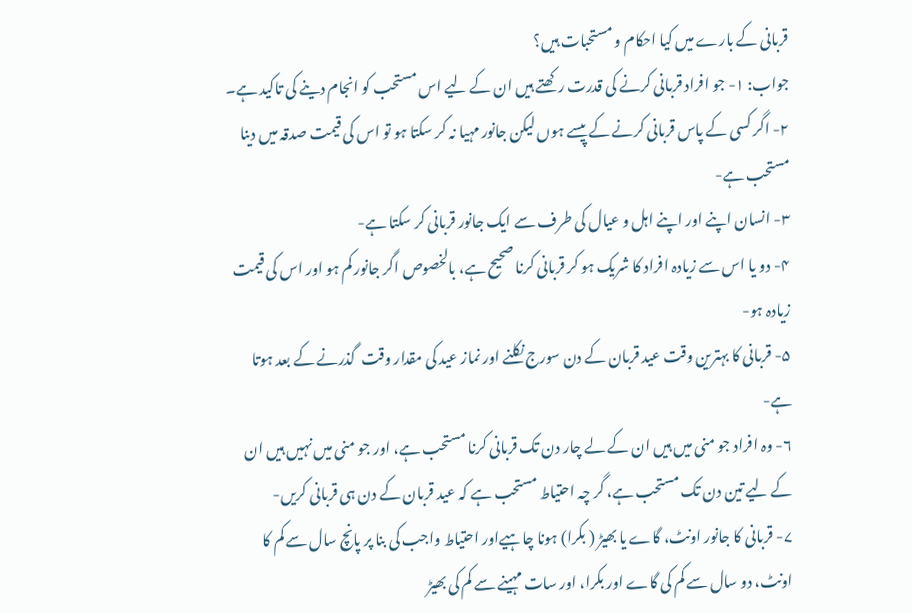قربانی کے بارے میں کیا احکام و مستحبات ہیں؟
جواب: ۱- جو افراد قربانی کرنے کی قدرت رکھتے ہیں ان کے لیے اس مستحب کو انجام دینے کی تاکید ہے۔
۲- اگر کسی کے پاس قربانی کرنے کے پیسے ہوں لیکن جانور مہیا نہ کر سکتا ہو تو اس کی قیمت صدقہ میں دینا مستحب ہے-
۳- انسان اپنے اور اپنے اہل و عیال کی طرف سے ایک جانور قربانی کر سکتا ہے-
۴- دو یا اس سے زیادہ افراد کا شریک ہو کر قربانی کرنا صحیح ہے، بالخصوص اگر جانور کم ہو اور اس کی قیمت زیادہ ہو-
۵- قربانی کا بہترین وقت عید قربان کے دن سورج نکلنے اور نماز عید کی مقدار وقت  گذرنے کے بعد ہوتا ہے-
۶- وہ افراد جو منی میں ہیں ان کے لے چار دن تک قربانی کرنا مستحب ہے، اور جو منی میں نہیں ہیں ان کے لیے تین دن تک مستحب ہے، گر چہ احتیاط مستحب ہے کہ عید قربان کے دن ہی قربانی کریں-
۷- قربانی کا جانور اونٹ، گاے یا بھیڑ ( بکرا) ہونا چاہیےاور احتیاط واجب کی بنا پر پانچ سال سے کم کا اونٹ، دو سال سے کم کی گاے اور بکرا، اور سات مہینے سے کم کی بھیڑ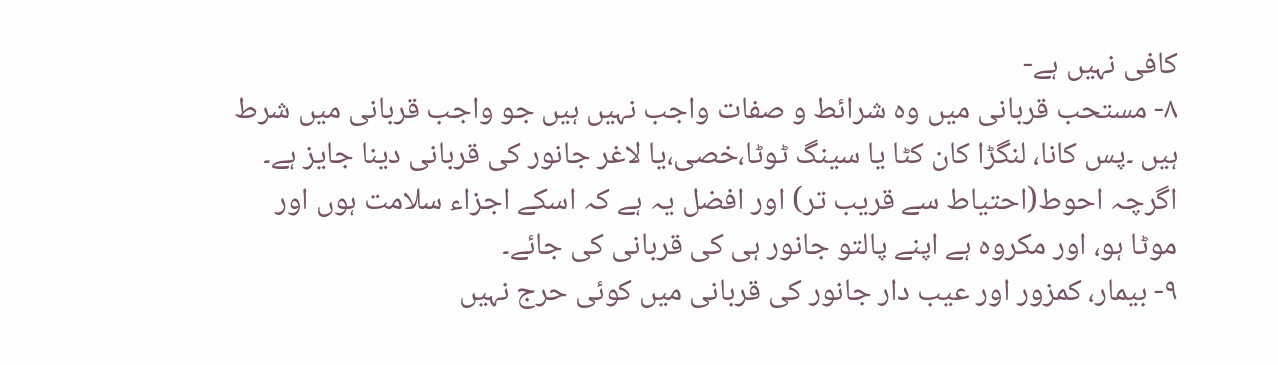کافی نہیں ہے-
۸- مستحب قربانی میں وہ شرائط و صفات واجب نہیں ہیں جو واجب قربانی میں شرط ہیں ۔پس کانا، لنگڑا کان کٹا یا سینگ ٹوٹا،خصی،یا لاغر جانور کی قربانی دینا جایز ہے۔ اگرچہ احوط(احتیاط سے قریب تر) اور افضل یہ ہے کہ اسکے اجزاء سلامت ہوں اور موٹا ہو، اور مکروہ ہے اپنے پالتو جانور ہی کی قربانی کی جائے۔
۹- بیمار، کمزور اور عیب دار جانور کی قربانی میں کوئی حرج نہیں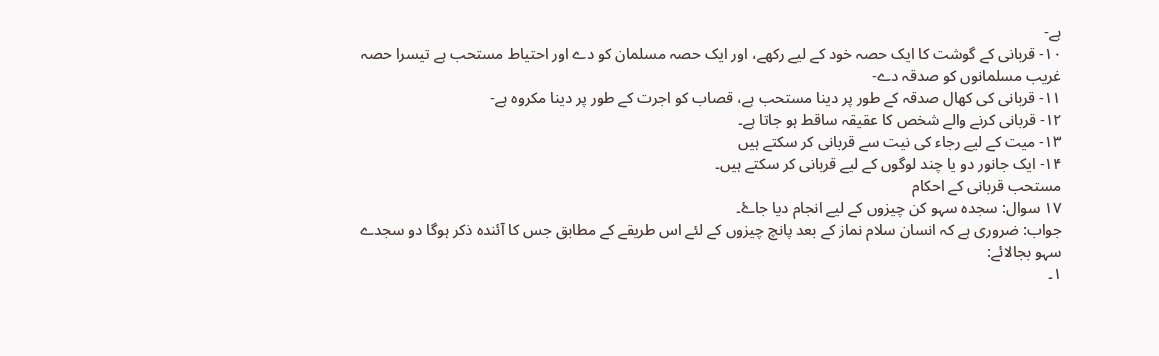ہے-
۱۰- قربانی کے گوشت کا ایک حصہ خود کے لیے رکھے، اور ایک حصہ مسلمان کو دے اور احتیاط مستحب ہے تیسرا حصہ غریب مسلمانوں کو صدقہ دے-
۱۱- قربانی کی کھال صدقہ کے طور پر دینا مستحب ہے، قصاب کو اجرت کے طور پر دینا مکروہ ہے-
۱۲- قربانی کرنے والے شخص کا عقیقہ ساقط ہو جاتا ہے۔
۱۳- میت کے لیے رجاء کی نیت سے قربانی کر سکتے ہیں
۱۴- ایک جانور دو یا چند لوگوں کے لیے قربانی کر سکتے ہیں۔
مستحب قربانی کے احکام
۱۷ سوال: سجدہ سہو کن چیزوں کے لیے انجام دیا جاۓ۔
جواب: ضروری ہے کہ انسان سلام نماز کے بعد پانچ چیزوں کے لئے اس طریقے کے مطابق جس کا آئندہ ذکر ہوگا دو سجدے سہو بجالائے:
۱۔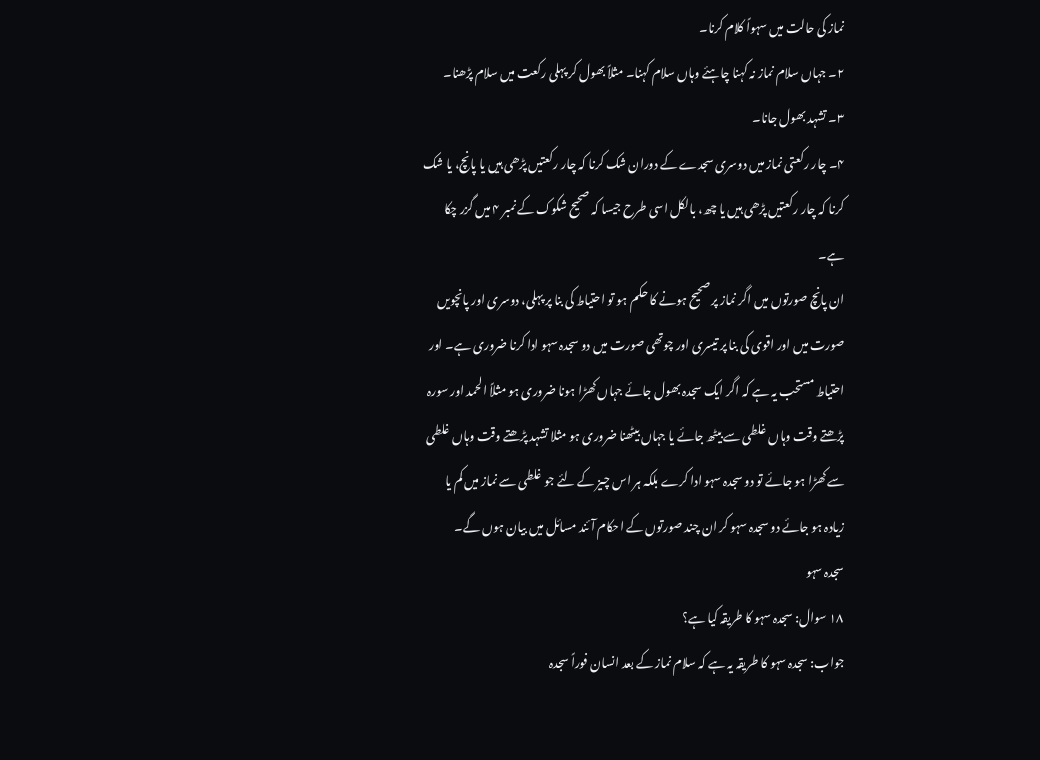نماز کی حالت میں سہواً کلام کرنا۔
۲۔ جہاں سلام نماز نہ کہنا چاہئے وہاں سلام کہنا۔ مثلاً بھول کر پہلی رکعت میں سلام پڑھنا۔
۳۔ تشہد بھول جانا۔
۴۔ چار رکعتی نماز میں دوسری سجدے کے دوران شک کرنا کہ چار رکعتیں پڑھی ہیں یا پانچ، یا شک کرنا کہ چار رکعتیں پڑھی ہیں یا چھ، بالکل اسی طرح جیسا کہ صحیح شکوک کے نمبر ۴ میں گزر چکا ہے۔
ان پانچ صورتوں میں اگر نماز پر صحیح ہونے کا حکم ہو تو احتیاط کی بنا پر پہلی، دوسری اور پانچویں صورت میں اور اقوی کی بنا پر تیسری اور چوتھی صورت میں دو سجدہ سہو ادا کرنا ضروری ہے۔ اور احتیاط مستحب یہ ہے کہ اگر ایک سجدہ بھول جائے جہاں کھڑا ہونا ضروری ہو مثلاً الحمد اور سورہ پڑھتے وقت وہاں غلطی سے بیٹھ جائے یا جہاں بیٹھنا ضروری ہو مثلا تشہد پڑھتے وقت وہاں غلطی سے کھڑا ہو جائے تو دو سجدہ سہو ادا کرے بلکہ ہر اس چیز کے لئے جو غلطی سے نماز میں کم یا زیادہ ہو جائے دو سجدہ سہو کر ان چند صورتوں کے احکام آئند مسائل میں بیان ہوں گے۔
سجدہ سہو
۱۸ سوال: سجدہ سہو کا طریقہ کیا ہے؟
جواب: سجدہ سہو کا طریقہ یہ ہے کہ سلام نماز کے بعد انسان فوراً سجدہ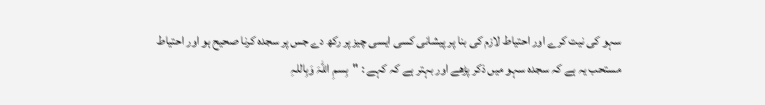سہو کی نیت کرے اور احتیاط لازم کی بنا پر پیشانی کسی ایسی چیز پر رکھ دے جس پر سجدہ کرنا صحیح ہو اور احتیاط مستحب یہ ہے کہ سجدہ سہو میں ذکر پڑھے اور بہتر ہے کہ کہے : "بِسمِ اللہَ وَبِاللہِ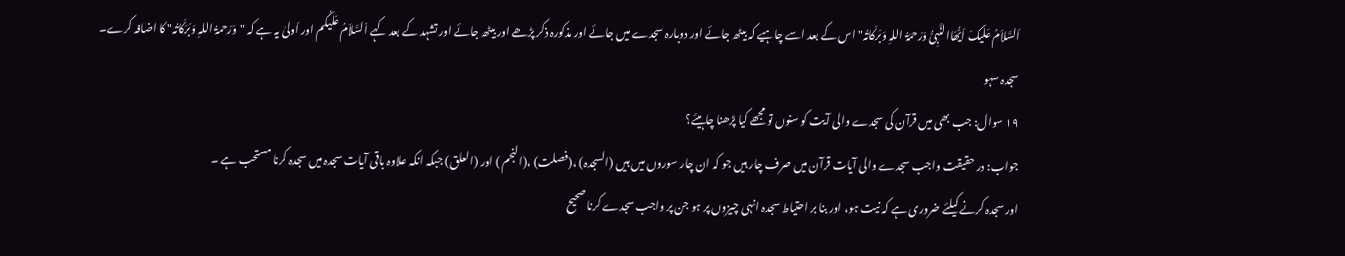اَلسَّلاَمُ عَلَیکَ اَیُّھَاالنَّبِیُّ وَرَحمَۃُ اللہِ وَبَرکَاتُہ" اس کے بعد اسے چاہیے کہ بیٹھ جائے اور دوبارہ سجدے میں جائے اور مذکورہ ذکر پڑھے اور بیٹھ جائے اور تشہد کے بعد کہے اَلسَّلاَمُ عَلَیکُم اور اَولیٰ یہ ہے کہ "وَرَحمۃُ اللہِ وَبَرَکَاتُہ" کا اضافہ کرے۔
سجدہ سہو
۱۹ سوال: جب بھی میں قرآن کی سجدے والی آیت کو سنوں تو مجھے کیا پڑھنا چاہیئے؟
جواب: در حقیقت واجب سجدے والی آیات قرآن میں صرف چار ہیں جو کہ ان چار سوروں میں ہیں (السجدہ) ،(فصلت) ،(النجم ) اور (العلق) جبکہ انکہ علاوہ باقی آیات سجدہ میں سجدہ کرنا مستحب ہے ۔
اور سجدہ کرنے کیلئے ضروری ہے کہ نیت ہو، اور بنا بر احتیاط سجدہ انہی چیزوں پر ہو جن پر واجب سجدے کرنا صحیح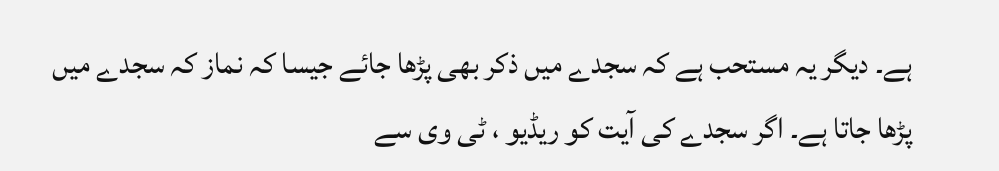ہے۔ دیگر یہ مستحب ہے کہ سجدے میں ذکر بھی پڑھا جائے جیسا کہ نماز کہ سجدے میں پڑھا جاتا ہے۔ اگر سجدے کی آیت کو ریڈیو ، ٹی وی سے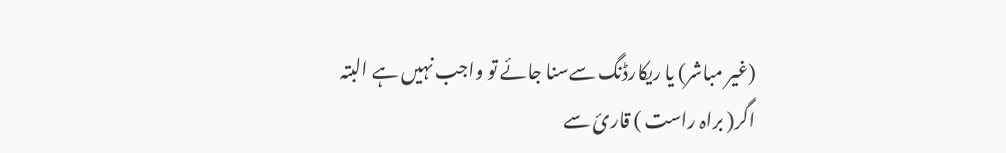(غیر مباشر) یا ریکارڈنگ سےسنا جائے تو واجب نہیں ہے البتہ
اگر( براہ راست ) قارئ سے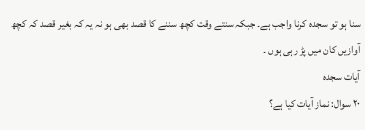سنا ہو تو سجدہ کرنا واجب ہے۔ جبکہ سنتے وقت کچھ سننے کا قصد بھی ہو نہ یہ کہ بغیر قصد کہ کچھ آوازیں کان میں پڑ رہی ہوں ۔
آیات سجدہ
۲۰ سوال: نماز آیات کیا ہے؟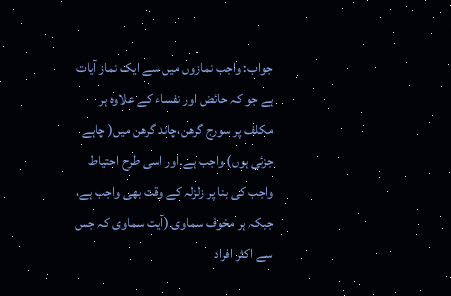جواب: واجب نمازوں میں سے ایک نماز آیات ہے جو کہ حائض اور نفساء کے علاوہ ہر مکلف پر سورج گرھن،چاند گرھن میں( چاہے جزئی ہوں) واجب ہے۔اور اسی طرح احتیاط واجب کی بنا پر زلزلہ کے وقت بھی واجب ہے، جبکہ ہر مخوف سماوی (آیت سماوی کہ جس سے اکثر افراد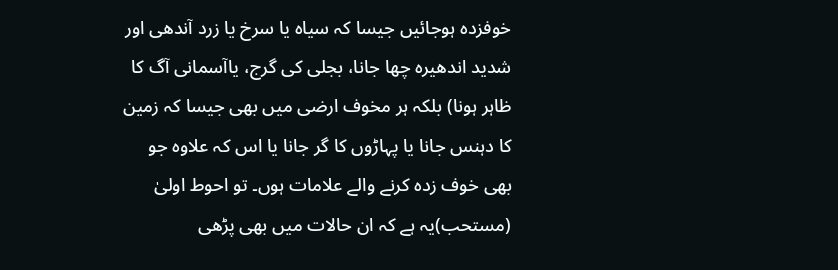خوفزدہ ہوجائیں جیسا کہ سیاہ یا سرخ یا زرد آندھی اور شدید اندھیرہ چھا جانا، بجلی کی گرج، یاآسمانی آگ کا ظاہر ہونا) بلکہ ہر مخوف ارضی میں بھی جیسا کہ زمین کا دہنس جانا یا پہاڑوں کا گر جانا یا اس کہ علاوہ جو بھی خوف زدہ کرنے والے علامات ہوں۔ تو احوط اولیٰ (مستحب)یہ ہے کہ ان حالات میں بھی پڑھی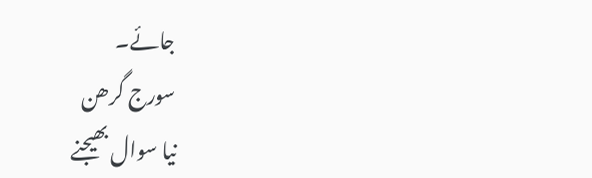جائے۔
سورج گرھن
نیا سوال بھیجنے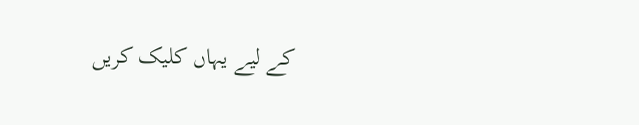کے لیے یہاں کلیک کریں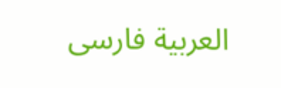العربية فارسی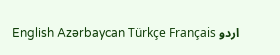اردو English Azərbaycan Türkçe Français